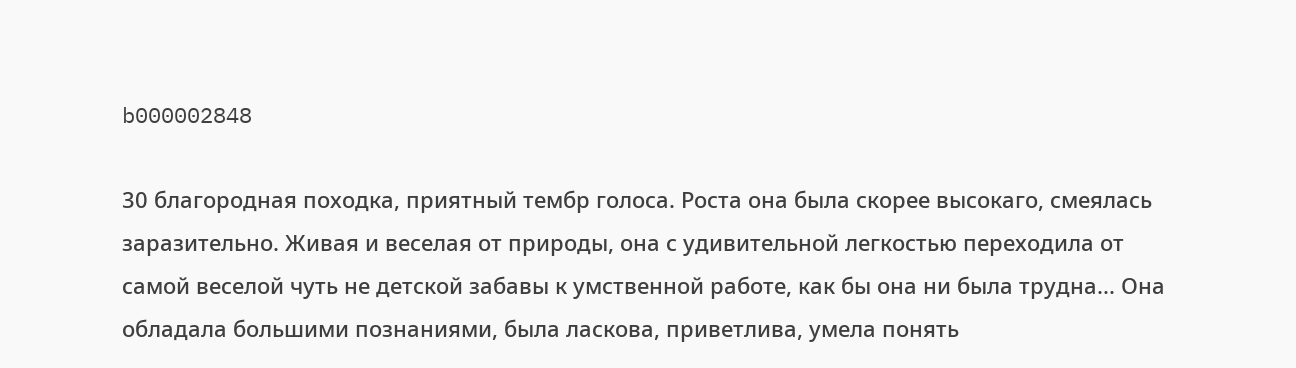b000002848

30 благородная походка, приятный тембр голоса. Роста она была скорее высокаго, смеялась заразительно. Живая и веселая от природы, она с удивительной легкостью переходила от самой веселой чуть не детской забавы к умственной работе, как бы она ни была трудна... Она обладала большими познаниями, была ласкова, приветлива, умела понять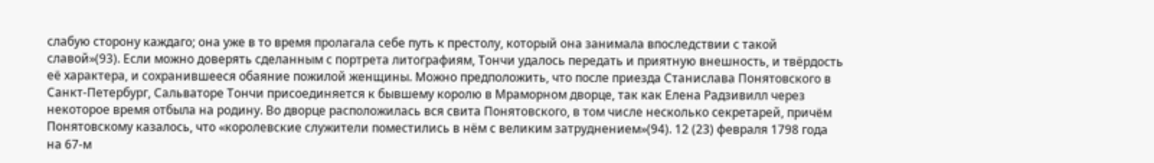слабую сторону каждаго; она уже в то время пролагала себе путь к престолу, который она занимала впоследствии с такой славой»(93). Если можно доверять сделанным с портрета литографиям, Тончи удалось передать и приятную внешность, и твёрдость её характера, и сохранившееся обаяние пожилой женщины. Можно предположить, что после приезда Станислава Понятовского в Санкт-Петербург, Сальваторе Тончи присоединяется к бывшему королю в Мраморном дворце, так как Елена Радзивилл через некоторое время отбыла на родину. Во дворце расположилась вся свита Понятовского, в том числе несколько секретарей, причём Понятовскому казалось, что «королевские служители поместились в нём с великим затруднением»(94). 12 (23) февраля 1798 года на 67-м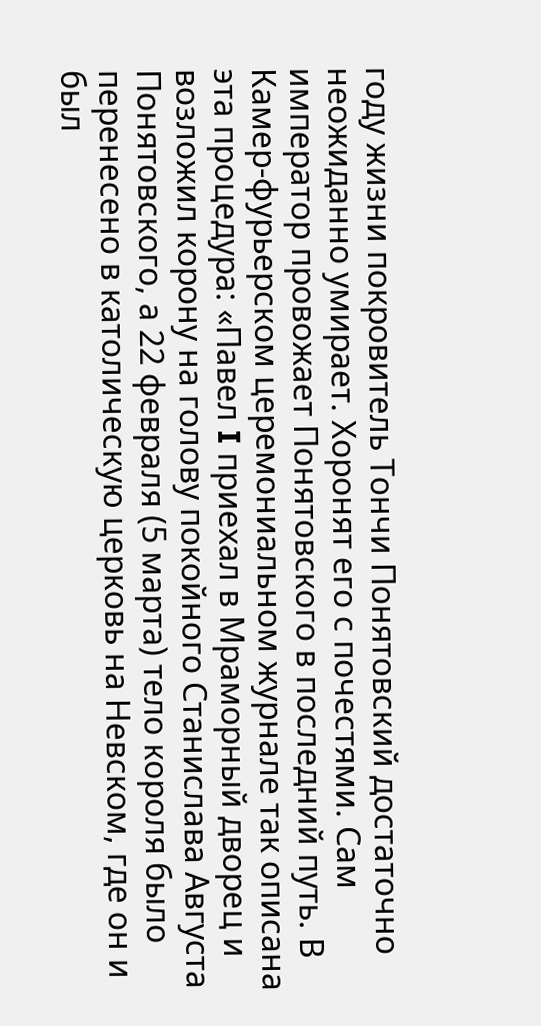году жизни покровитель Тончи Понятовский достаточно неожиданно умирает. Хоронят его с почестями. Сам император провожает Понятовского в последний путь. В Камер-фурьерском церемониальном журнале так описана эта процедура: «Павел I приехал в Мраморный дворец и возложил корону на голову покойного Станислава Августа Понятовского, а 22 февраля (5 марта) тело короля было перенесено в католическую церковь на Невском, где он и был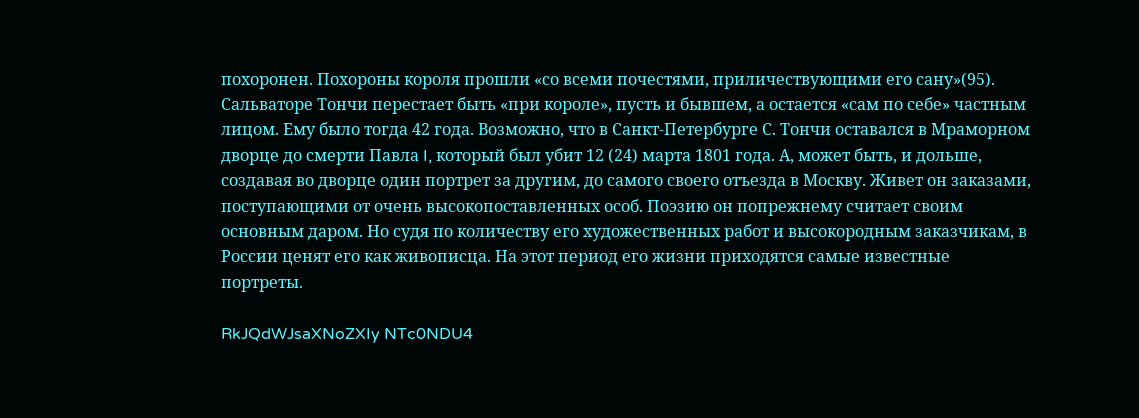похоронен. Похороны короля прошли «со всеми почестями, приличествующими его сану»(95). Сальваторе Тончи перестает быть «при короле», пусть и бывшем, а остается «сам по себе» частным лицом. Ему было тогда 42 года. Возможно, что в Санкт-Петербурге С. Тончи оставался в Мраморном дворце до смерти Павла I, который был убит 12 (24) марта 1801 года. А, может быть, и дольше, создавая во дворце один портрет за другим, до самого своего отъезда в Москву. Живет он заказами, поступающими от очень высокопоставленных особ. Поэзию он попрежнему считает своим основным даром. Но судя по количеству его художественных работ и высокородным заказчикам, в России ценят его как живописца. На этот период его жизни приходятся самые известные портреты.

RkJQdWJsaXNoZXIy NTc0NDU4